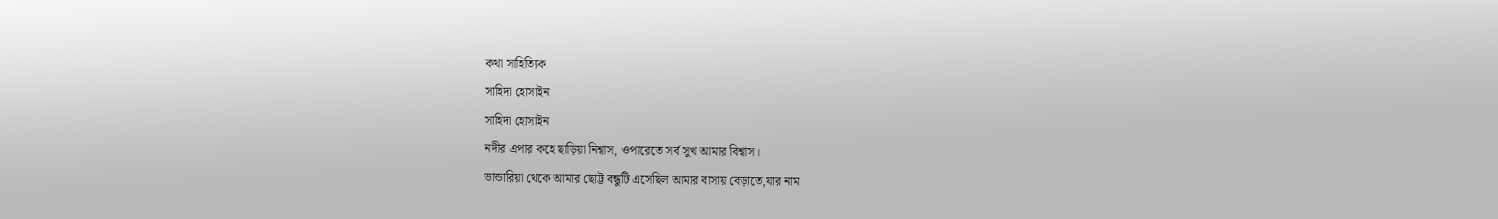কথা সাহিত্যিক
সাহিদা হোসাইন
সাহিদা হোসাইন
নদীর এপার কহে ছাড়িয়া নিশ্বাস, ওপারেতে সর্ব সুখ আমার বিশ্বাস।
ভান্ডারিয়া থেকে আমার ছোট্ট বন্ধুটি এসেছিল আমার বাসায় বেড়াতে,যার নাম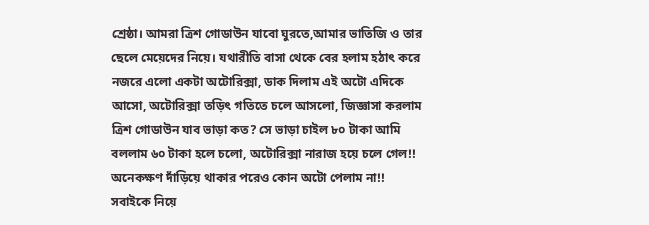শ্রেষ্ঠা। আমরা ত্রিশ গোডাউন যাবো ঘুরতে,আমার ভাতিজি ও তার ছেলে মেয়েদের নিয়ে। যথারীতি বাসা থেকে বের হলাম হঠাৎ করে নজরে এলো একটা অটোরিক্সা, ডাক দিলাম এই অটো এদিকে আসো, অটোরিক্সা তড়িৎ গতিতে চলে আসলো, জিজ্ঞাসা করলাম ত্রিশ গোডাউন যাব ভাড়া কত? সে ভাড়া চাইল ৮০ টাকা আমি বললাম ৬০ টাকা হলে চলো, অটোরিক্সা নারাজ হয়ে চলে গেল!! অনেকক্ষণ দাঁড়িয়ে থাকার পরেও কোন অটো পেলাম না!! সবাইকে নিয়ে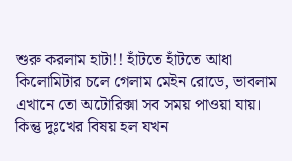শুরু করলাম হাটা!! হাঁটতে হাঁটতে আধা কিলোমিটার চলে গেলাম মেইন রোডে, ভাবলাম এখানে তো অটোরিক্সা সব সময় পাওয়া যায়। কিন্তু দুঃখের বিষয় হল যখন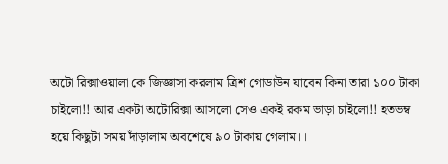অটো রিক্সাওয়ালা কে জিজ্ঞাসা করলাম ত্রিশ গোডাউন যাবেন কিনা তারা ১০০ টাকা চাইলো!! আর একটা অটোরিক্সা আসলো সেও একই রকম ভাড়া চাইলো!! হতভম্ব হয়ে কিছুটা সময় দাঁড়ালাম অবশেষে ৯০ টাকায় গেলাম।।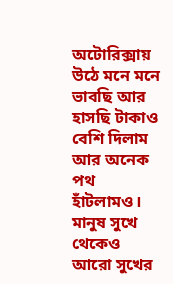অটোরিক্সায় উঠে মনে মনে ভাবছি আর হাসছি টাকাও বেশি দিলাম আর অনেক পথ হাঁটলামও। মানুষ সুখে থেকেও আরো সুখের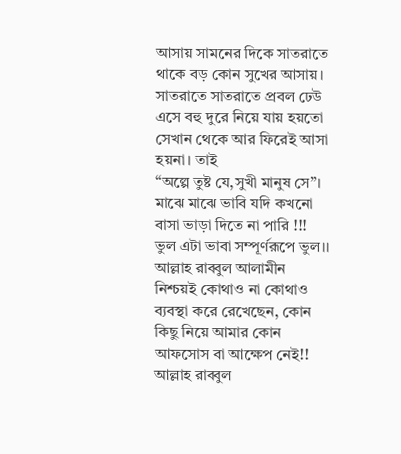আসায় সামনের দিকে সাতরাতে থাকে বড় কোন সুখের আসায়। সাতরাতে সাতরাতে প্রবল ঢেউ এসে বহু দুরে নিয়ে যায় হয়তো সেখান থেকে আর ফিরেই আসা হয়না। তাই
“অল্পে তুষ্ট যে,সুখী মানুষ সে”।
মাঝে মাঝে ভাবি যদি কখনো বাসা ভাড়া দিতে না পারি !!! ভুল এটা ভাবা সম্পূর্ণরূপে ভুল।। আল্লাহ রাব্বুল আলামীন নিশ্চয়ই কোথাও না কোথাও ব্যবস্থা করে রেখেছেন, কোন কিছু নিয়ে আমার কোন আফসোস বা আক্ষেপ নেই!! আল্লাহ রাব্বুল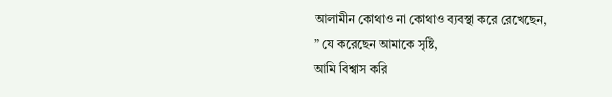আলামীন কোথাও না কোথাও ব্যবস্থা করে রেখেছেন,
” যে করেছেন আমাকে সৃষ্টি,
আমি বিশ্বাস করি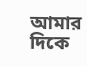আমার দিকে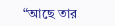“আছে তার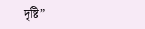দৃষ্টি”